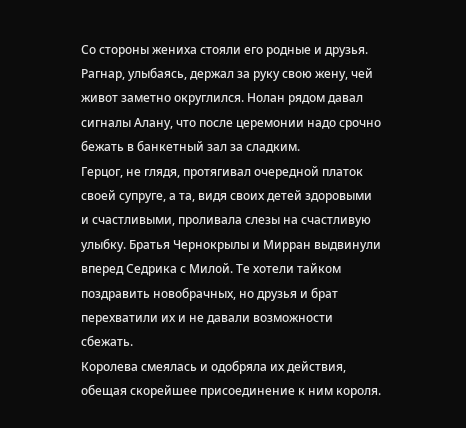Со стороны жениха стояли его родные и друзья. Рагнар, улыбаясь, держал за руку свою жену, чей живот заметно округлился. Нолан рядом давал сигналы Алану, что после церемонии надо срочно бежать в банкетный зал за сладким.
Герцог, не глядя, протягивал очередной платок своей супруге, а та, видя своих детей здоровыми и счастливыми, проливала слезы на счастливую улыбку. Братья Чернокрылы и Мирран выдвинули вперед Седрика с Милой. Те хотели тайком поздравить новобрачных, но друзья и брат перехватили их и не давали возможности сбежать.
Королева смеялась и одобряла их действия, обещая скорейшее присоединение к ним короля.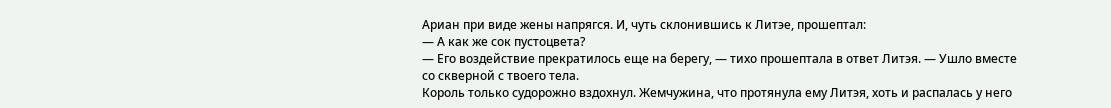Ариан при виде жены напрягся. И, чуть склонившись к Литэе, прошептал:
— А как же сок пустоцвета?
— Его воздействие прекратилось еще на берегу, — тихо прошептала в ответ Литэя. — Ушло вместе со скверной с твоего тела.
Король только судорожно вздохнул. Жемчужина, что протянула ему Литэя, хоть и распалась у него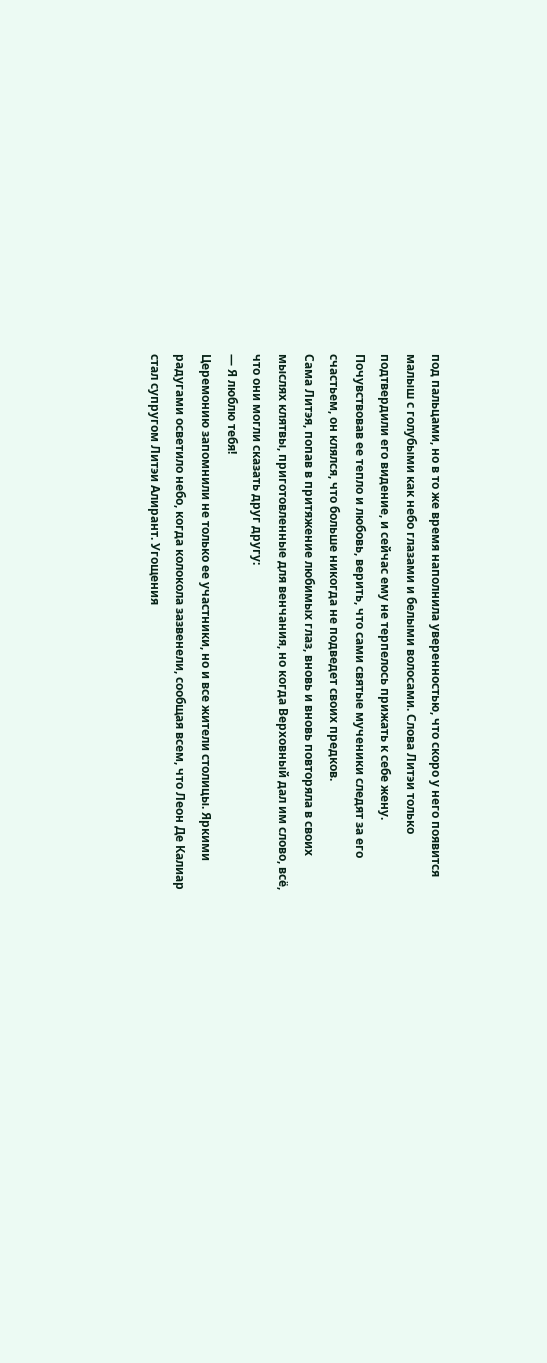под пальцами, но в то же время наполнила уверенностью, что скоро у него появится малыш с голубыми как небо глазами и белыми волосами. Слова Литэи только подтвердили его видение, и сейчас ему не терпелось прижать к себе жену. Почувствовав ее тепло и любовь, верить, что сами святые мученики следят за его счастьем, он клялся, что больше никогда не подведет своих предков.
Сама Литэя, попав в притяжение любимых глаз, вновь и вновь повторяла в своих мыслях клятвы, приготовленные для венчания, но когда Верховный дал им слово, всё, что они могли сказать друг другу:
— Я люблю тебя!
Церемонию запомнили не только ее участники, но и все жители столицы. Яркими радугами осветило небо, когда колокола зазвенели, сообщая всем, что Леон Де Калиар стал супругом Литэи Алирант. Угощения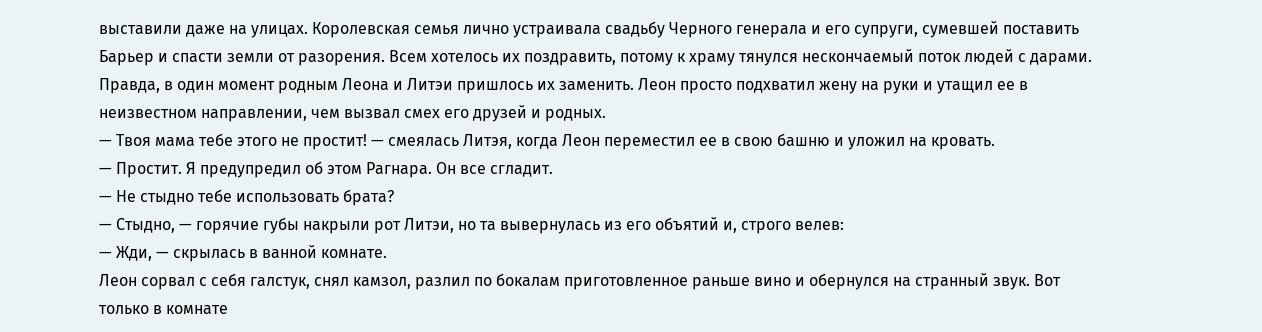выставили даже на улицах. Королевская семья лично устраивала свадьбу Черного генерала и его супруги, сумевшей поставить Барьер и спасти земли от разорения. Всем хотелось их поздравить, потому к храму тянулся нескончаемый поток людей с дарами.
Правда, в один момент родным Леона и Литэи пришлось их заменить. Леон просто подхватил жену на руки и утащил ее в неизвестном направлении, чем вызвал смех его друзей и родных.
— Твоя мама тебе этого не простит! — смеялась Литэя, когда Леон переместил ее в свою башню и уложил на кровать.
— Простит. Я предупредил об этом Рагнара. Он все сгладит.
— Не стыдно тебе использовать брата?
— Стыдно, — горячие губы накрыли рот Литэи, но та вывернулась из его объятий и, строго велев:
— Жди, — скрылась в ванной комнате.
Леон сорвал с себя галстук, снял камзол, разлил по бокалам приготовленное раньше вино и обернулся на странный звук. Вот только в комнате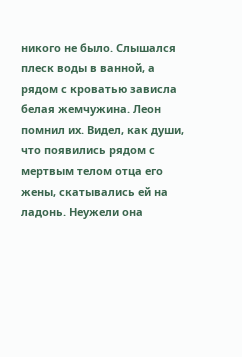никого не было. Слышался плеск воды в ванной, а рядом с кроватью зависла белая жемчужина. Леон помнил их. Видел, как души, что появились рядом с мертвым телом отца его жены, скатывались ей на ладонь. Неужели она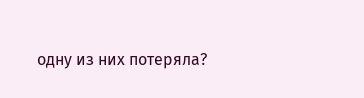одну из них потеряла?